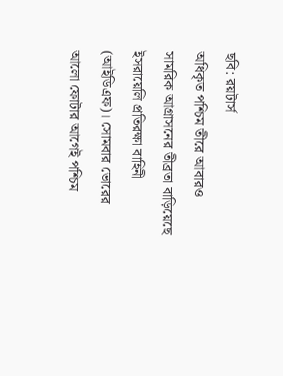ছবি: রয়টার্স
অধিকৃত পশ্চিম তীরে আবারও সামরিক আগ্রাসনের তীব্রতা বাড়িয়েছে ইসরায়েলি প্রতিরক্ষা বাহিনী (আইডিএফ)। সোমবার ভোরের আলো ফোটার আগেই পশ্চিম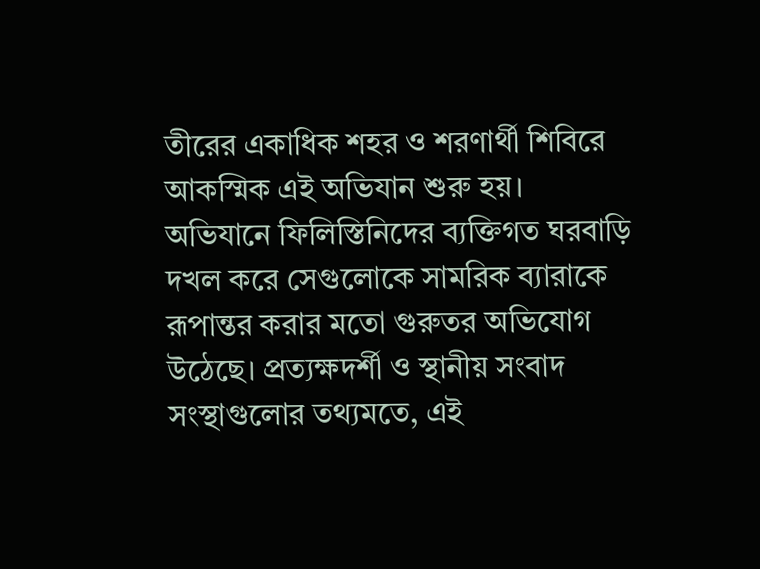তীরের একাধিক শহর ও শরণার্থী শিবিরে আকস্মিক এই অভিযান শুরু হয়।
অভিযানে ফিলিস্তিনিদের ব্যক্তিগত ঘরবাড়ি দখল করে সেগুলোকে সামরিক ব্যারাকে রূপান্তর করার মতো গুরুতর অভিযোগ উঠেছে। প্রত্যক্ষদর্শী ও স্থানীয় সংবাদ সংস্থাগুলোর তথ্যমতে, এই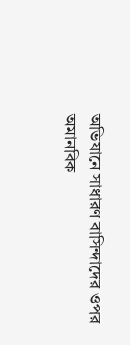অভিযানে সাধারণ বাসিন্দাদের ওপর অমানবিক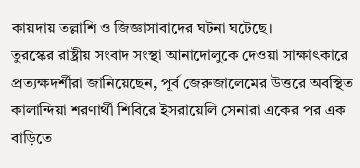কায়দায় তল্লাশি ও জিজ্ঞাসাবাদের ঘটনা ঘটেছে।
তুরস্কের রাষ্ট্রীয় সংবাদ সংস্থা আনাদোলুকে দেওয়া সাক্ষাৎকারে প্রত্যক্ষদর্শীরা জানিয়েছেন, পূর্ব জেরুজালেমের উত্তরে অবস্থিত কালান্দিয়া শরণার্থী শিবিরে ইসরায়েলি সেনারা একের পর এক বাড়িতে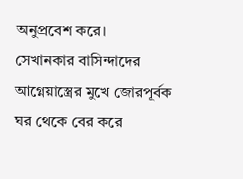অনুপ্রবেশ করে।
সেখানকার বাসিন্দাদের আগ্নেয়াস্ত্রের মুখে জোরপূর্বক ঘর থেকে বের করে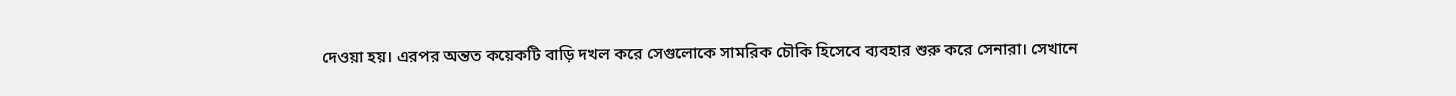দেওয়া হয়। এরপর অন্তত কয়েকটি বাড়ি দখল করে সেগুলোকে সামরিক চৌকি হিসেবে ব্যবহার শুরু করে সেনারা। সেখানে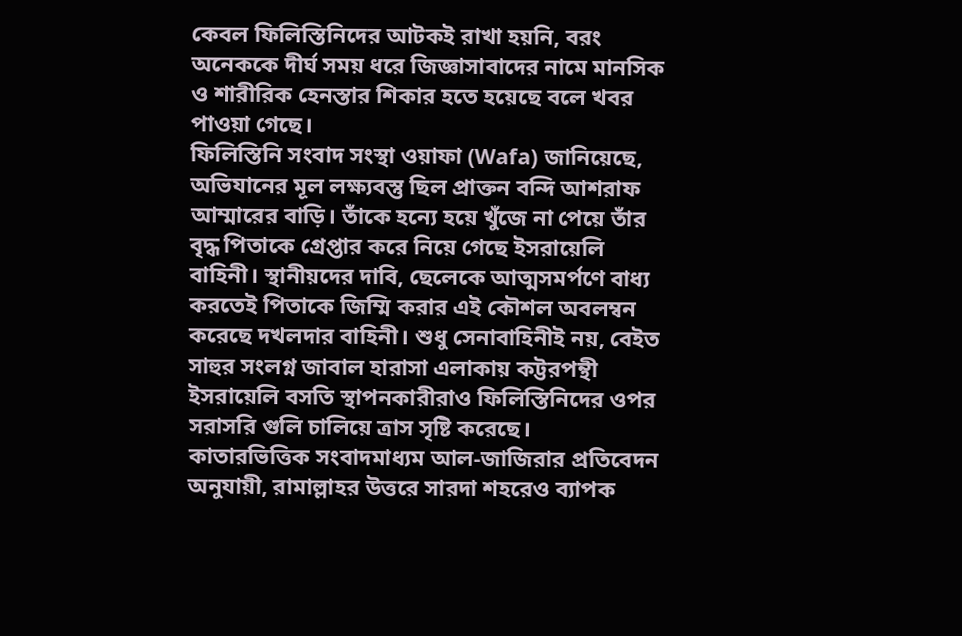কেবল ফিলিস্তিনিদের আটকই রাখা হয়নি, বরং অনেককে দীর্ঘ সময় ধরে জিজ্ঞাসাবাদের নামে মানসিক ও শারীরিক হেনস্তার শিকার হতে হয়েছে বলে খবর পাওয়া গেছে।
ফিলিস্তিনি সংবাদ সংস্থা ওয়াফা (Wafa) জানিয়েছে, অভিযানের মূল লক্ষ্যবস্তু ছিল প্রাক্তন বন্দি আশরাফ আম্মারের বাড়ি। তাঁকে হন্যে হয়ে খুঁজে না পেয়ে তাঁর বৃদ্ধ পিতাকে গ্রেপ্তার করে নিয়ে গেছে ইসরায়েলি বাহিনী। স্থানীয়দের দাবি, ছেলেকে আত্মসমর্পণে বাধ্য করতেই পিতাকে জিম্মি করার এই কৌশল অবলম্বন করেছে দখলদার বাহিনী। শুধু সেনাবাহিনীই নয়, বেইত সাহুর সংলগ্ন জাবাল হারাসা এলাকায় কট্টরপন্থী ইসরায়েলি বসতি স্থাপনকারীরাও ফিলিস্তিনিদের ওপর সরাসরি গুলি চালিয়ে ত্রাস সৃষ্টি করেছে।
কাতারভিত্তিক সংবাদমাধ্যম আল-জাজিরার প্রতিবেদন অনুযায়ী, রামাল্লাহর উত্তরে সারদা শহরেও ব্যাপক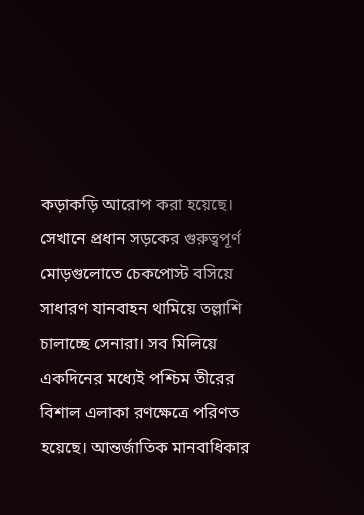কড়াকড়ি আরোপ করা হয়েছে। সেখানে প্রধান সড়কের গুরুত্বপূর্ণ মোড়গুলোতে চেকপোস্ট বসিয়ে সাধারণ যানবাহন থামিয়ে তল্লাশি চালাচ্ছে সেনারা। সব মিলিয়ে একদিনের মধ্যেই পশ্চিম তীরের বিশাল এলাকা রণক্ষেত্রে পরিণত হয়েছে। আন্তর্জাতিক মানবাধিকার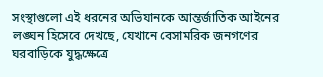সংস্থাগুলো এই ধরনের অভিযানকে আন্তর্জাতিক আইনের লঙ্ঘন হিসেবে দেখছে, যেখানে বেসামরিক জনগণের ঘরবাড়িকে যুদ্ধক্ষেত্রে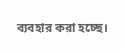ব্যবহার করা হচ্ছে।